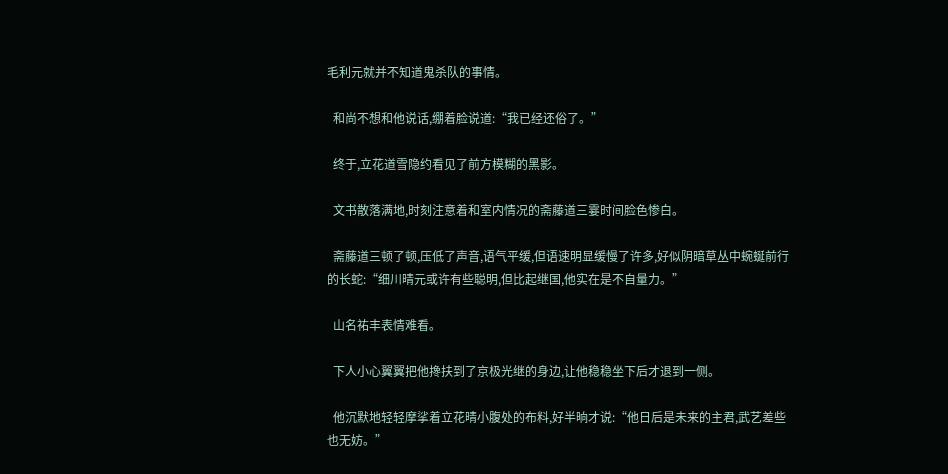毛利元就并不知道鬼杀队的事情。

  和尚不想和他说话,绷着脸说道:“我已经还俗了。”

  终于,立花道雪隐约看见了前方模糊的黑影。

  文书散落满地,时刻注意着和室内情况的斋藤道三霎时间脸色惨白。

  斋藤道三顿了顿,压低了声音,语气平缓,但语速明显缓慢了许多,好似阴暗草丛中蜿蜒前行的长蛇:“细川晴元或许有些聪明,但比起继国,他实在是不自量力。”

  山名祐丰表情难看。

  下人小心翼翼把他搀扶到了京极光继的身边,让他稳稳坐下后才退到一侧。

  他沉默地轻轻摩挲着立花晴小腹处的布料,好半晌才说:“他日后是未来的主君,武艺差些也无妨。”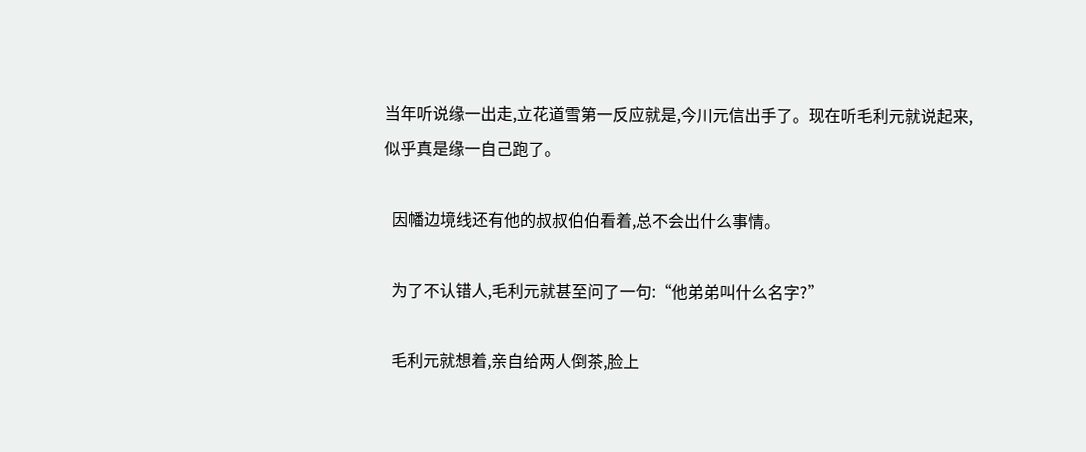当年听说缘一出走,立花道雪第一反应就是,今川元信出手了。现在听毛利元就说起来,似乎真是缘一自己跑了。

  因幡边境线还有他的叔叔伯伯看着,总不会出什么事情。

  为了不认错人,毛利元就甚至问了一句:“他弟弟叫什么名字?”

  毛利元就想着,亲自给两人倒茶,脸上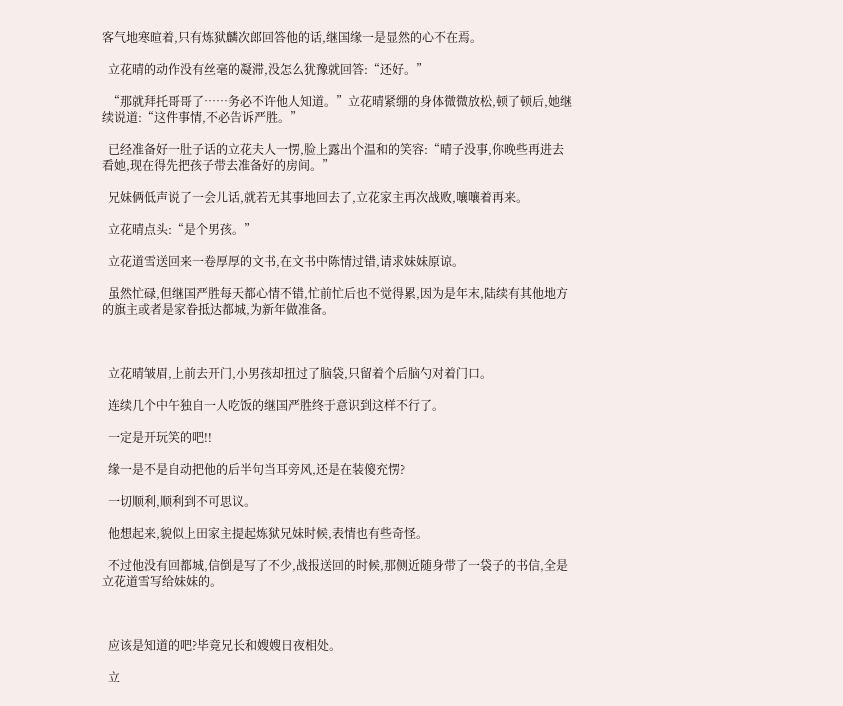客气地寒暄着,只有炼狱麟次郎回答他的话,继国缘一是显然的心不在焉。

  立花晴的动作没有丝毫的凝滞,没怎么犹豫就回答:“还好。”

  “那就拜托哥哥了……务必不许他人知道。”立花晴紧绷的身体微微放松,顿了顿后,她继续说道:“这件事情,不必告诉严胜。”

  已经准备好一肚子话的立花夫人一愣,脸上露出个温和的笑容:“晴子没事,你晚些再进去看她,现在得先把孩子带去准备好的房间。”

  兄妹俩低声说了一会儿话,就若无其事地回去了,立花家主再次战败,嚷嚷着再来。

  立花晴点头:“是个男孩。”

  立花道雪送回来一卷厚厚的文书,在文书中陈情过错,请求妹妹原谅。

  虽然忙碌,但继国严胜每天都心情不错,忙前忙后也不觉得累,因为是年末,陆续有其他地方的旗主或者是家眷抵达都城,为新年做准备。



  立花晴皱眉,上前去开门,小男孩却扭过了脑袋,只留着个后脑勺对着门口。

  连续几个中午独自一人吃饭的继国严胜终于意识到这样不行了。

  一定是开玩笑的吧!!

  缘一是不是自动把他的后半句当耳旁风,还是在装傻充愣?

  一切顺利,顺利到不可思议。

  他想起来,貌似上田家主提起炼狱兄妹时候,表情也有些奇怪。

  不过他没有回都城,信倒是写了不少,战报送回的时候,那侧近随身带了一袋子的书信,全是立花道雪写给妹妹的。



  应该是知道的吧?毕竟兄长和嫂嫂日夜相处。

  立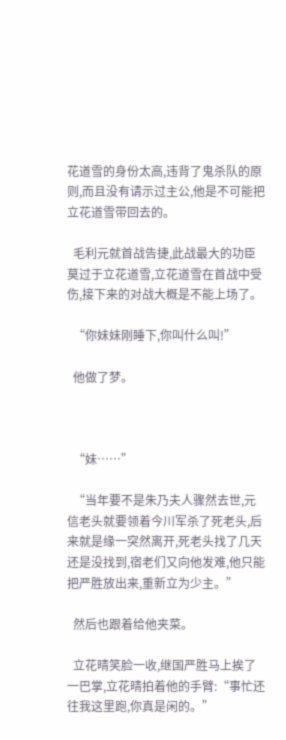花道雪的身份太高,违背了鬼杀队的原则,而且没有请示过主公,他是不可能把立花道雪带回去的。

  毛利元就首战告捷,此战最大的功臣莫过于立花道雪,立花道雪在首战中受伤,接下来的对战大概是不能上场了。

  “你妹妹刚睡下,你叫什么叫!”

  他做了梦。



  “妹……”

  “当年要不是朱乃夫人骤然去世,元信老头就要领着今川军杀了死老头,后来就是缘一突然离开,死老头找了几天还是没找到,宿老们又向他发难,他只能把严胜放出来,重新立为少主。”

  然后也跟着给他夹菜。

  立花晴笑脸一收,继国严胜马上挨了一巴掌,立花晴拍着他的手臂:“事忙还往我这里跑,你真是闲的。”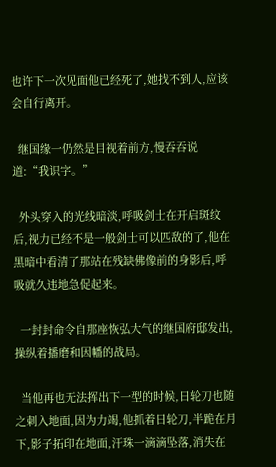也许下一次见面他已经死了,她找不到人,应该会自行离开。

  继国缘一仍然是目视着前方,慢吞吞说道:“我识字。”

  外头穿入的光线暗淡,呼吸剑士在开启斑纹后,视力已经不是一般剑士可以匹敌的了,他在黑暗中看清了那站在残缺佛像前的身影后,呼吸就久违地急促起来。

  一封封命令自那座恢弘大气的继国府邸发出,操纵着播磨和因幡的战局。

  当他再也无法挥出下一型的时候,日轮刀也随之刺入地面,因为力竭,他抓着日轮刀,半跪在月下,影子拓印在地面,汗珠一滴滴坠落,消失在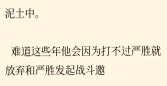泥土中。

  难道这些年他会因为打不过严胜就放弃和严胜发起战斗邀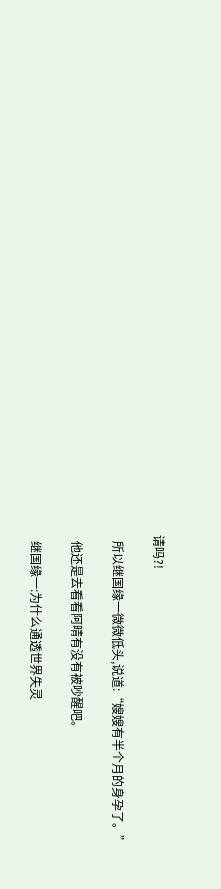请吗?!

  所以继国缘一微微低头,说道:“嫂嫂有半个月的身孕了。”

  他还是去看看阿晴有没有被吵醒吧。

  继国缘一:为什么通透世界失灵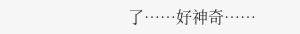了……好神奇……